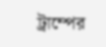ট্রাম্পের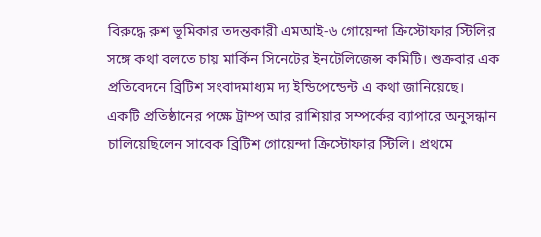বিরুদ্ধে রুশ ভূমিকার তদন্তকারী এমআই-৬ গোয়েন্দা ক্রিস্টোফার স্টিলির সঙ্গে কথা বলতে চায় মার্কিন সিনেটের ইনটেলিজেন্স কমিটি। শুক্রবার এক প্রতিবেদনে ব্রিটিশ সংবাদমাধ্যম দ্য ইন্ডিপেন্ডেন্ট এ কথা জানিয়েছে।
একটি প্রতিষ্ঠানের পক্ষে ট্রাম্প আর রাশিয়ার সম্পর্কের ব্যাপারে অনুসন্ধান চালিয়েছিলেন সাবেক ব্রিটিশ গোয়েন্দা ক্রিস্টোফার স্টিলি। প্রথমে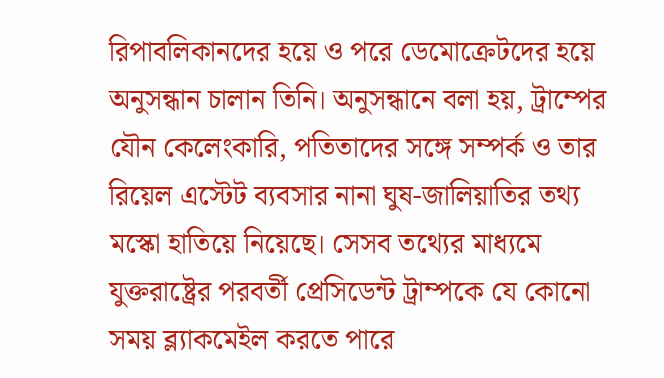রিপাবলিকানদের হয়ে ও পরে ডেমোক্রেটদের হয়ে অনুসন্ধান চালান তিনি। অনুসন্ধানে বলা হয়, ট্রাম্পের যৌন কেলেংকারি, পতিতাদের সঙ্গে সম্পর্ক ও তার রিয়েল এস্টেট ব্যবসার নানা ঘুষ-জালিয়াতির তথ্য মস্কো হাতিয়ে নিয়েছে। সেসব তথ্যের মাধ্যমে যুক্তরাষ্ট্রের পরবর্তী প্রেসিডেন্ট ট্রাম্পকে যে কোনো সময় ব্ল্যাকমেইল করতে পারে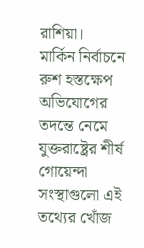রাশিয়া।
মার্কিন নির্বাচনে রুশ হস্তক্ষেপ অভিযোগের তদন্তে নেমে যুক্তরাষ্ট্রের শীর্ষ গোয়েন্দা সংস্থাগুলো এই তথ্যের খোঁজ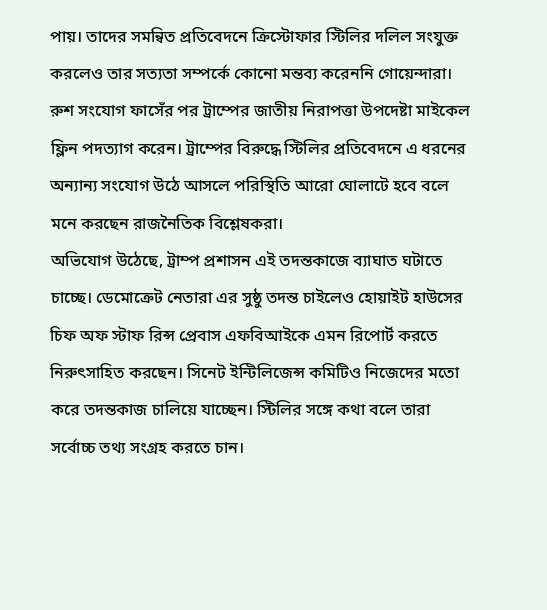পায়। তাদের সমন্বিত প্রতিবেদনে ক্রিস্টোফার স্টিলির দলিল সংযুক্ত করলেও তার সত্যতা সম্পর্কে কোনো মন্তব্য করেননি গোয়েন্দারা।
রুশ সংযোগ ফাসেঁর পর ট্রাম্পের জাতীয় নিরাপত্তা উপদেষ্টা মাইকেল ফ্লিন পদত্যাগ করেন। ট্রাম্পের বিরুদ্ধে স্টিলির প্রতিবেদনে এ ধরনের অন্যান্য সংযোগ উঠে আসলে পরিস্থিতি আরো ঘোলাটে হবে বলে মনে করছেন রাজনৈতিক বিশ্লেষকরা।
অভিযোগ উঠেছে, ট্রাম্প প্রশাসন এই তদন্তকাজে ব্যাঘাত ঘটাতে চাচ্ছে। ডেমোক্রেট নেতারা এর সুষ্ঠু তদন্ত চাইলেও হোয়াইট হাউসের চিফ অফ স্টাফ রিন্স প্রেবাস এফবিআইকে এমন রিপোর্ট করতে নিরুৎসাহিত করছেন। সিনেট ইন্টিলিজেন্স কমিটিও নিজেদের মতো করে তদন্তকাজ চালিয়ে যাচ্ছেন। স্টিলির সঙ্গে কথা বলে তারা সর্বোচ্চ তথ্য সংগ্রহ করতে চান।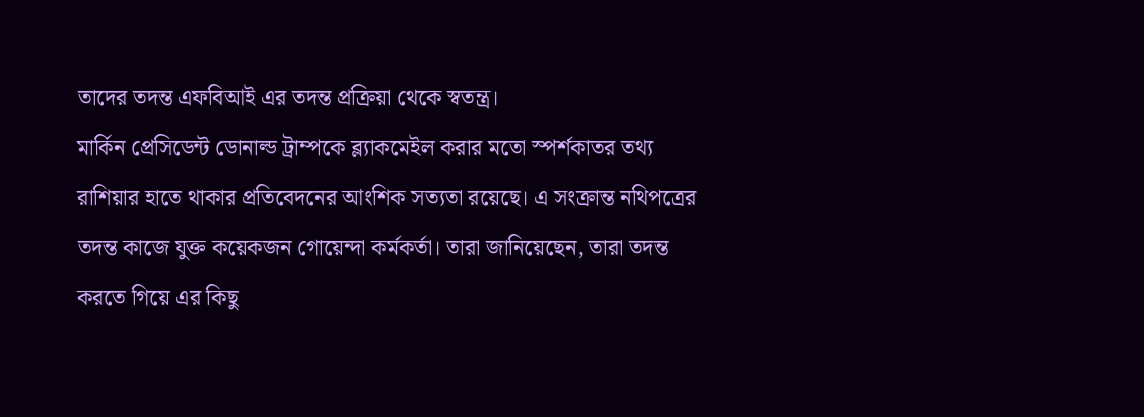তাদের তদন্ত এফবিআই এর তদন্ত প্রক্রিয়া থেকে স্বতন্ত্র।
মার্কিন প্রেসিডেন্ট ডোনাল্ড ট্রাম্পকে ব্ল্যাকমেইল করার মতো স্পর্শকাতর তথ্য রাশিয়ার হাতে থাকার প্রতিবেদনের আংশিক সত্যতা রয়েছে। এ সংক্রান্ত নথিপত্রের তদন্ত কাজে যুক্ত কয়েকজন গোয়েন্দা কর্মকর্তা। তারা জানিয়েছেন, তারা তদন্ত করতে গিয়ে এর কিছু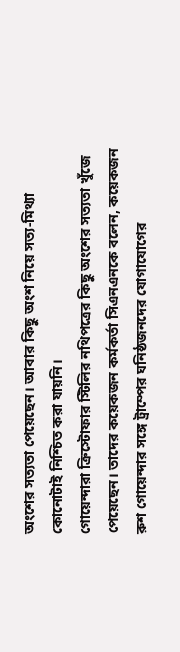অংশের সত্যতা পেয়েছেন। আবার কিছু অংশ নিয়ে সত্য-মিথ্যা কোনোটাই নিশ্চিত করা যায়নি।
গোয়েন্দারা ক্রিস্টোফার স্টিলির নথিপত্রের কিছু অংশের সত্যতা খুঁজে পেয়েছেন। তাদের কয়েকজন কর্মকর্তা সিএনএনকে বলেন, কয়েকজন রুশ গোয়েন্দার সঙ্গে ট্রাম্পের ঘনিষ্ঠজনদের যোগাযোগের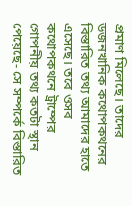প্রমাণ মিলেছে। তাদের ডজনখানিক কথোপকথনের বিস্তারিত তথ্য আমাদের হাতে এসেছে। তবে ওসব কথোপকথনে ট্রাম্পের গোপনীয় তথ্য কতটা স্থান পেয়েছে- সে সম্পর্কে বিস্তারিত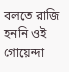বলতে রাজি হননি ওই গোয়েন্দা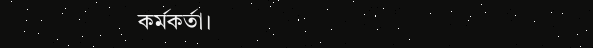কর্মকর্তা।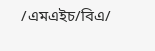/এমএইচ/বিএ/